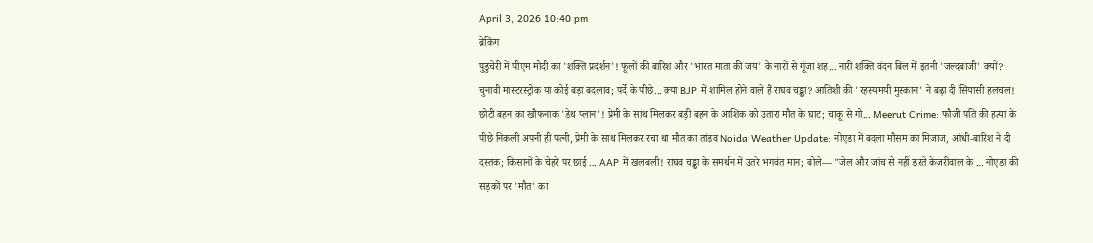April 3, 2026 10:40 pm
ब्रेकिंग
पुडुचेरी में पीएम मोदी का 'शक्ति प्रदर्शन'! फूलों की बारिश और 'भारत माता की जय' के नारों से गूंजा शह... नारी शक्ति वंदन बिल में इतनी 'जल्दबाजी' क्यों? चुनावी मास्टरस्ट्रोक या कोई बड़ा बदलाव; पर्दे के पीछे... क्या BJP में शामिल होने वाले हैं राघव चड्ढा? आतिशी की 'रहस्यमयी मुस्कान' ने बढ़ा दी सियासी हलचल! छोटी बहन का खौफनाक 'डेथ प्लान'! प्रेमी के साथ मिलकर बड़ी बहन के आशिक को उतारा मौत के घाट; चाकू से गो... Meerut Crime: फौजी पति की हत्या के पीछे निकली अपनी ही पत्नी, प्रेमी के साथ मिलकर रचा था मौत का तांडव Noida Weather Update: नोएडा में बदला मौसम का मिजाज, आंधी-बारिश ने दी दस्तक; किसानों के चेहरे पर छाई ... AAP में खलबली! राघव चड्ढा के समर्थन में उतरे भगवंत मान; बोले— "जेल और जांच से नहीं डरते केजरीवाल के ... नोएडा की सड़कों पर 'मौत' का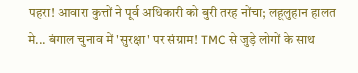पहरा! आवारा कुत्तों ने पूर्व अधिकारी को बुरी तरह नोंचा; लहूलुहान हालत मे... बंगाल चुनाव में 'सुरक्षा' पर संग्राम! TMC से जुड़े लोगों के साथ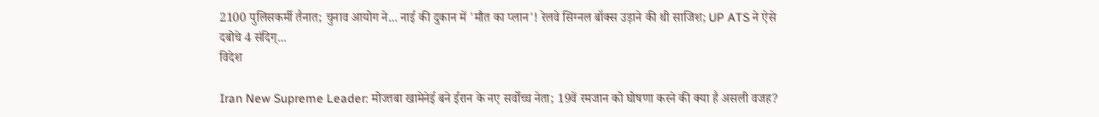2100 पुलिसकर्मी तैनात; चुनाव आयोग ने... नाई की दुकान में 'मौत का प्लान'! रेलवे सिग्नल बॉक्स उड़ाने की थी साजिश; UP ATS ने ऐसे दबोचे 4 संदिग्...
विदेश

Iran New Supreme Leader: मोज्तबा खामेनेई बने ईरान के नए सर्वोच्च नेता; 19वें रमजान को घोषणा करने की क्या है असली वजह?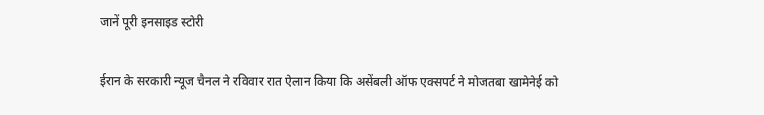जानें पूरी इनसाइड स्टोरी

ईरान के सरकारी न्यूज चैनल ने रविवार रात ऐलान किया कि असेंबली ऑफ एक्सपर्ट ने मोजतबा खामेनेई को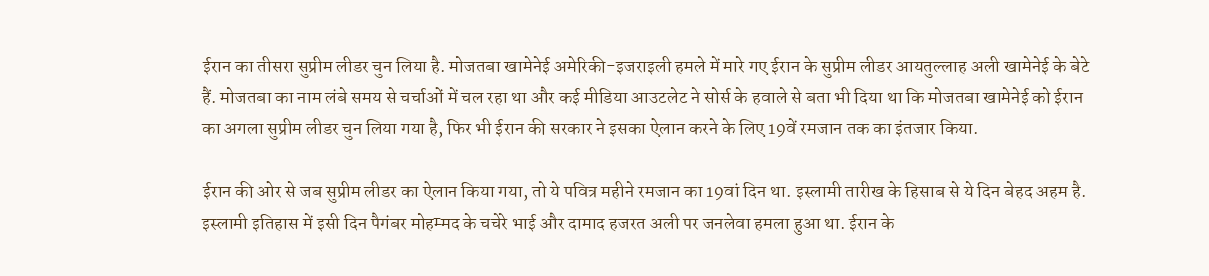ईरान का तीसरा सुप्रीम लीडर चुन लिया है. मोजतबा खामेनेई अमेरिकी-इजराइली हमले में मारे गए ईरान के सुप्रीम लीडर आयतुल्लाह अली खामेनेई के बेटे हैं. मोजतबा का नाम लंबे समय से चर्चाओं में चल रहा था और कई मीडिया आउटलेट ने सोर्स के हवाले से बता भी दिया था कि मोजतबा खामेनेई को ईरान का अगला सुप्रीम लीडर चुन लिया गया है, फिर भी ईरान की सरकार ने इसका ऐलान करने के लिए 19वें रमजान तक का इंतजार किया.

ईरान की ओर से जब सुप्रीम लीडर का ऐलान किया गया, तो ये पवित्र महीने रमजान का 19वां दिन था. इस्लामी तारीख के हिसाब से ये दिन बेहद अहम है. इस्लामी इतिहास में इसी दिन पैगंबर मोहम्मद के चचेरे भाई और दामाद हजरत अली पर जनलेवा हमला हुआ था. ईरान के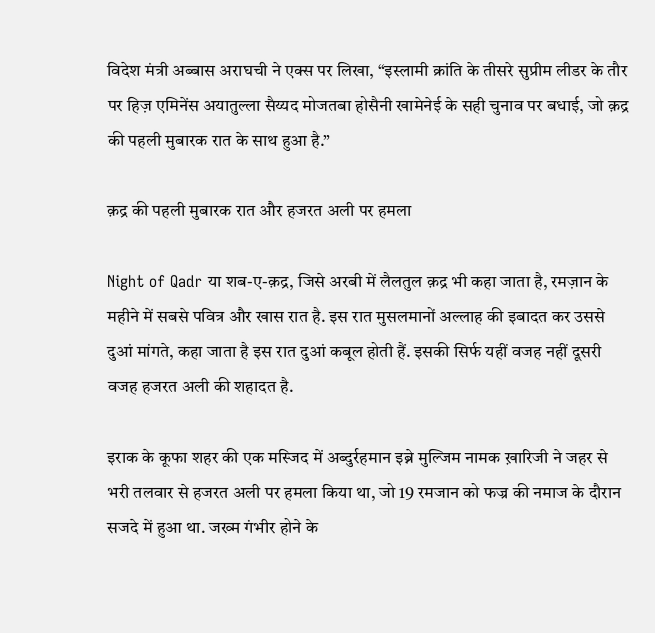विदेश मंत्री अब्बास अराघची ने एक्स पर लिखा, “इस्लामी क्रांति के तीसरे सुप्रीम लीडर के तौर पर हिज़ एमिनेंस अयातुल्ला सैय्यद मोजतबा होसैनी खामेनेई के सही चुनाव पर बधाई, जो क़द्र की पहली मुबारक रात के साथ हुआ है.”

क़द्र की पहली मुबारक रात और हजरत अली पर हमला

Night of Qadr या शब-ए-क़द्र, जिसे अरबी में लैलतुल क़द्र भी कहा जाता है, रमज़ान के महीने में सबसे पवित्र और खास रात है. इस रात मुसलमानों अल्लाह की इबादत कर उससे दुआं मांगते, कहा जाता है इस रात दुआं कबूल होती हैं. इसकी सिर्फ यहीं वजह नहीं दूसरी वजह हजरत अली की शहादत है.

इराक के कूफा शहर की एक मस्जिद में अब्दुर्रहमान इब्ने मुल्जिम नामक ख़ारिजी ने जहर से भरी तलवार से हजरत अली पर हमला किया था, जो 19 रमजान को फज्र की नमाज के दौरान सजदे में हुआ था. जख्म गंभीर होने के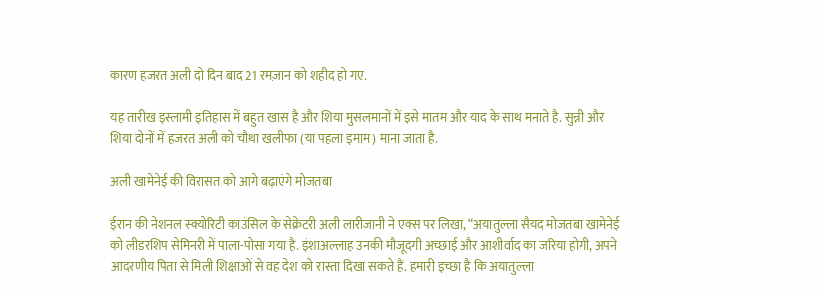कारण हजरत अली दो दिन बाद 21 रमज़ान को शहीद हो गए.

यह तारीख इस्लामी इतिहास में बहुत खास है और शिया मुसलमानों में इसे मातम और याद के साथ मनाते है. सुन्नी और शिया दोनों में हजरत अली को चौथा खलीफा (या पहला इमाम) माना जाता है.

अली खामेनेई की विरासत को आगे बढ़ाएंगे मोजतबा

ईरान की नेशनल स्क्योरिटी काउंसिल के सेक्रेटरी अली लारीजानी ने एक्स पर लिखा, “अयातुल्ला सैयद मोजतबा खामेनेई को लीडरशिप सेमिनरी में पाला-पोसा गया है. इंशाअल्लाह उनकी मौजूदगी अच्छाई और आशीर्वाद का जरिया होगी, अपने आदरणीय पिता से मिली शिक्षाओं से वह देश को रास्ता दिखा सकते हैं. हमारी इच्छा है कि अयातुल्ला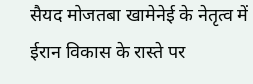सैयद मोजतबा खामेनेई के नेतृत्व में ईरान विकास के रास्ते पर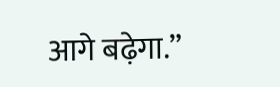आगे बढ़ेगा.”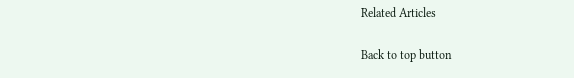Related Articles

Back to top button